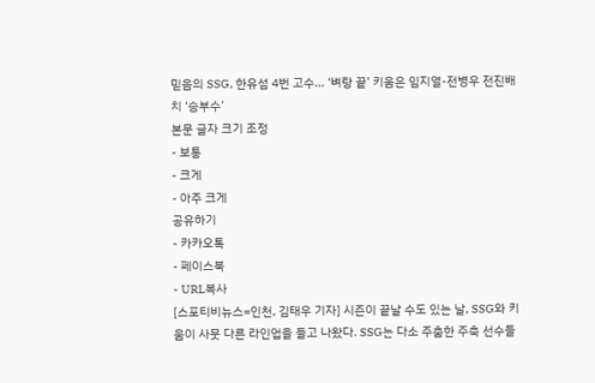믿음의 SSG, 한유섬 4번 고수… ‘벼랑 끝’ 키움은 임지열-전병우 전진배치 ‘승부수’
본문 글자 크기 조정
- 보통
- 크게
- 아주 크게
공유하기
- 카카오톡
- 페이스북
- URL복사
[스포티비뉴스=인천, 김태우 기자] 시즌이 끝날 수도 있는 날, SSG와 키움이 사뭇 다른 라인업을 들고 나왔다. SSG는 다소 주춤한 주축 선수들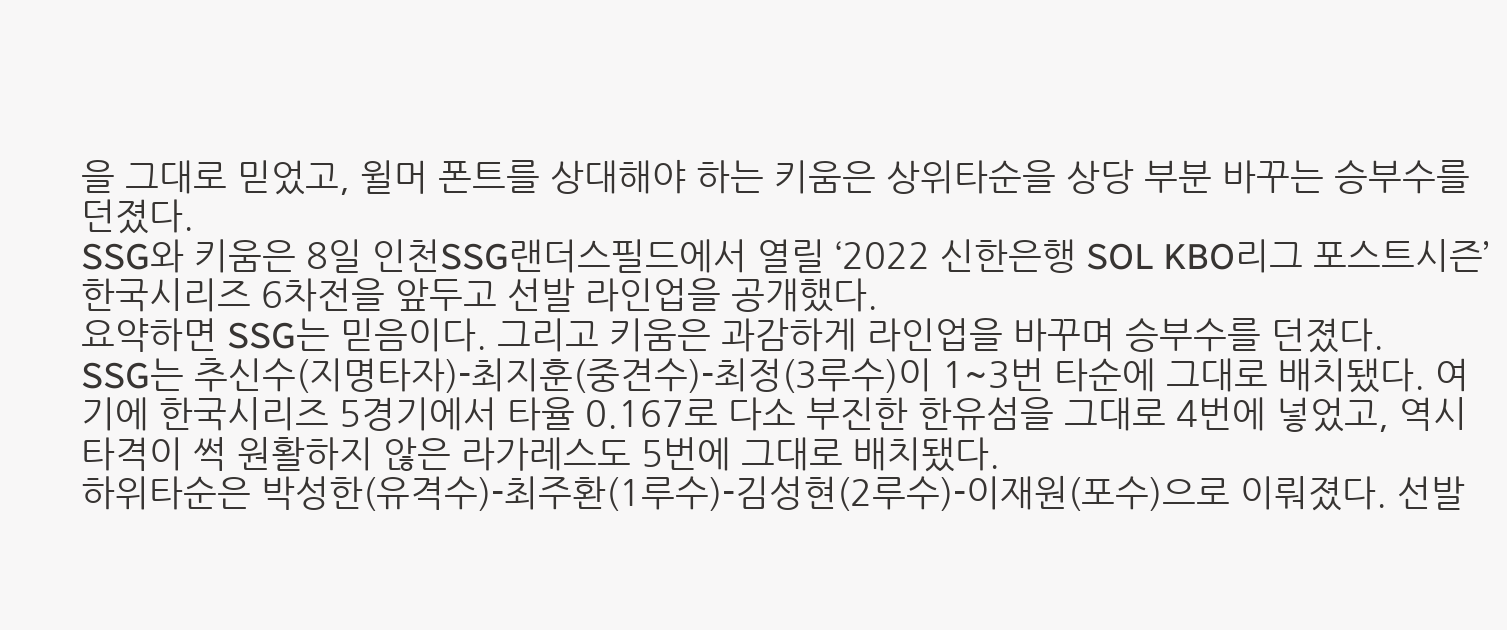을 그대로 믿었고, 윌머 폰트를 상대해야 하는 키움은 상위타순을 상당 부분 바꾸는 승부수를 던졌다.
SSG와 키움은 8일 인천SSG랜더스필드에서 열릴 ‘2022 신한은행 SOL KBO리그 포스트시즌’ 한국시리즈 6차전을 앞두고 선발 라인업을 공개했다.
요약하면 SSG는 믿음이다. 그리고 키움은 과감하게 라인업을 바꾸며 승부수를 던졌다.
SSG는 추신수(지명타자)-최지훈(중견수)-최정(3루수)이 1~3번 타순에 그대로 배치됐다. 여기에 한국시리즈 5경기에서 타율 0.167로 다소 부진한 한유섬을 그대로 4번에 넣었고, 역시 타격이 썩 원활하지 않은 라가레스도 5번에 그대로 배치됐다.
하위타순은 박성한(유격수)-최주환(1루수)-김성현(2루수)-이재원(포수)으로 이뤄졌다. 선발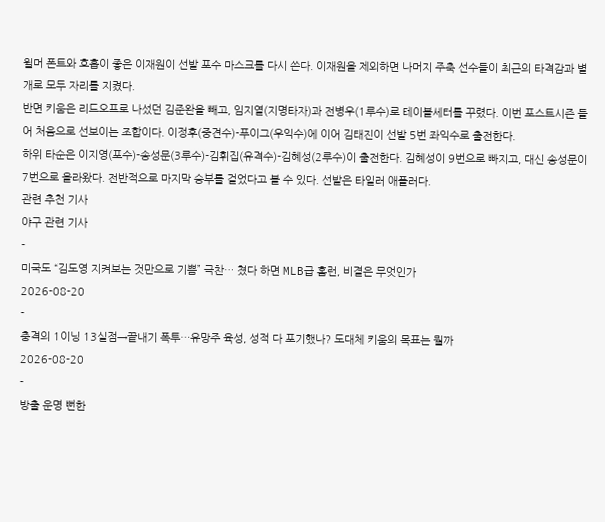윌머 폰트와 호흡이 좋은 이재원이 선발 포수 마스크를 다시 쓴다. 이재원을 제외하면 나머지 주축 선수들이 최근의 타격감과 별개로 모두 자리를 지켰다.
반면 키움은 리드오프로 나섰던 김준완을 빼고, 임지열(지명타자)과 전병우(1루수)로 테이블세터를 꾸렸다. 이번 포스트시즌 들어 처음으로 선보이는 조합이다. 이정후(중견수)-푸이그(우익수)에 이어 김태진이 선발 5번 좌익수로 출전한다.
하위 타순은 이지영(포수)-송성문(3루수)-김휘집(유격수)-김혜성(2루수)이 출전한다. 김혜성이 9번으로 빠지고, 대신 송성문이 7번으로 올라왔다. 전반적으로 마지막 승부를 걸었다고 볼 수 있다. 선발은 타일러 애플러다.
관련 추천 기사
야구 관련 기사
-
미국도 “김도영 지켜보는 것만으로 기쁨” 극찬… 쳤다 하면 MLB급 홈런, 비결은 무엇인가
2026-08-20
-
충격의 1이닝 13실점→끝내기 폭투…유망주 육성, 성적 다 포기했나? 도대체 키움의 목표는 뭘까
2026-08-20
-
방출 운명 뻔한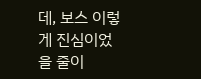데, 보스 이렇게 진심이었을 줄이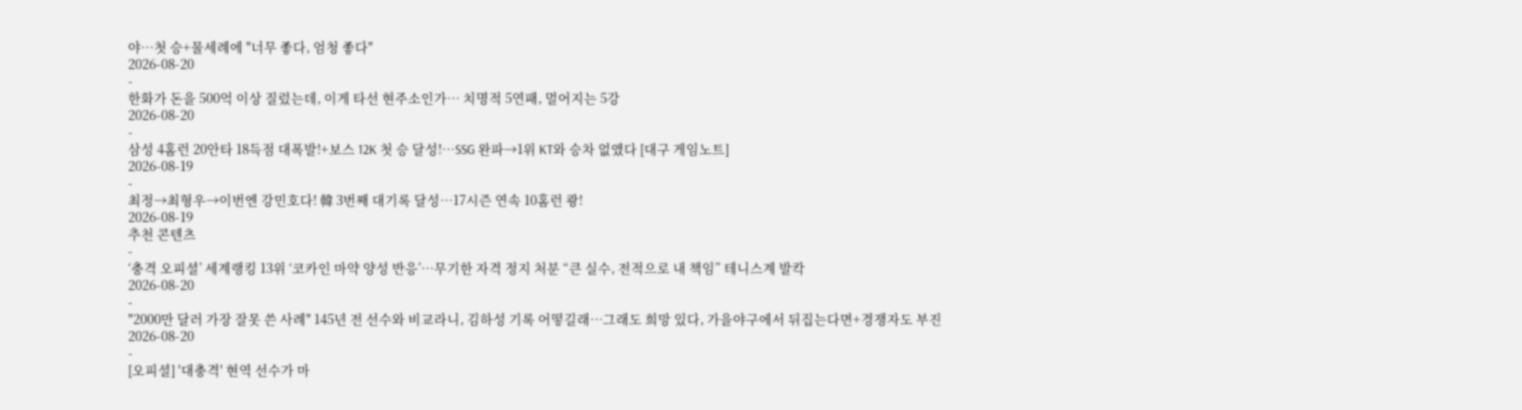야…첫 승+물세례에 "너무 좋다, 엄청 좋다"
2026-08-20
-
한화가 돈을 500억 이상 질렀는데, 이게 타선 현주소인가… 치명적 5연패, 멀어지는 5강
2026-08-20
-
삼성 4홈런 20안타 18득점 대폭발!+보스 12K 첫 승 달성!…SSG 완파→1위 KT와 승차 없앴다 [대구 게임노트]
2026-08-19
-
최정→최형우→이번엔 강민호다! 韓 3번째 대기록 달성…17시즌 연속 10홈런 쾅!
2026-08-19
추천 콘텐츠
-
‘충격 오피셜’ 세계랭킹 13위 ‘코카인 마약 양성 반응’…무기한 자격 정지 처분 “큰 실수, 전적으로 내 책임” 테니스계 발칵
2026-08-20
-
"2000만 달러 가장 잘못 쓴 사례" 145년 전 선수와 비교라니, 김하성 기록 어떻길래…그래도 희망 있다, 가을야구에서 뒤집는다면+경쟁자도 부진
2026-08-20
-
[오피셜] '대충격' 현역 선수가 마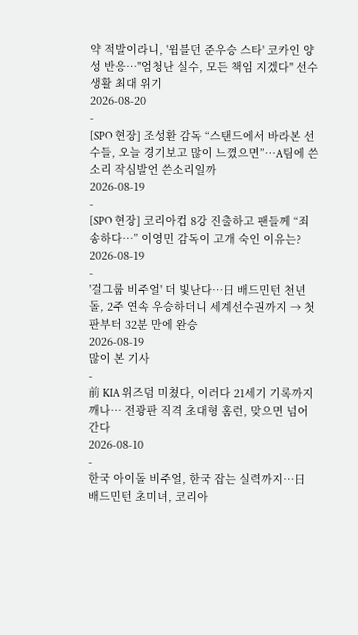약 적발이라니, '윔블던 준우승 스타' 코카인 양성 반응…"엄청난 실수, 모든 책임 지겠다" 선수 생활 최대 위기
2026-08-20
-
[SPO 현장] 조성환 감독 “스탠드에서 바라본 선수들, 오늘 경기보고 많이 느꼈으면”…A팀에 쓴소리 작심발언 쓴소리일까
2026-08-19
-
[SPO 현장] 코리아컵 8강 진출하고 팬들께 “죄송하다…” 이영민 감독이 고개 숙인 이유는?
2026-08-19
-
'걸그룹 비주얼' 더 빛난다…日 배드민턴 천년돌, 2주 연속 우승하더니 세계선수권까지 → 첫판부터 32분 만에 완승
2026-08-19
많이 본 기사
-
前 KIA 위즈덤 미쳤다, 이러다 21세기 기록까지 깨나… 전광판 직격 초대형 홈런, 맞으면 넘어간다
2026-08-10
-
한국 아이돌 비주얼, 한국 잡는 실력까지…日 배드민턴 초미녀, 코리아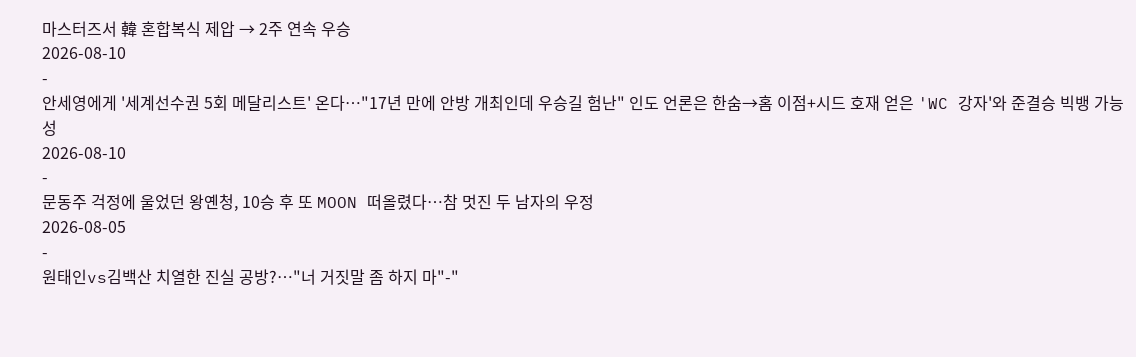마스터즈서 韓 혼합복식 제압 → 2주 연속 우승
2026-08-10
-
안세영에게 '세계선수권 5회 메달리스트' 온다…"17년 만에 안방 개최인데 우승길 험난" 인도 언론은 한숨→홈 이점+시드 호재 얻은 'WC 강자'와 준결승 빅뱅 가능성
2026-08-10
-
문동주 걱정에 울었던 왕옌청, 10승 후 또 MOON 떠올렸다…참 멋진 두 남자의 우정
2026-08-05
-
원태인vs김백산 치열한 진실 공방?…"너 거짓말 좀 하지 마"-"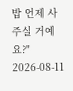밥 언제 사주실 거예요?"
2026-08-11